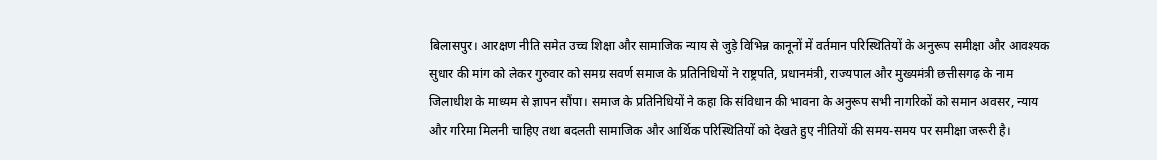बिलासपुर। आरक्षण नीति समेत उच्च शिक्षा और सामाजिक न्याय से जुड़े विभिन्न कानूनों में वर्तमान परिस्थितियों के अनुरूप समीक्षा और आवश्यक सुधार की मांग को लेकर गुरुवार को समग्र सवर्ण समाज के प्रतिनिधियों ने राष्ट्रपति, प्रधानमंत्री, राज्यपाल और मुख्यमंत्री छत्तीसगढ़ के नाम जिलाधीश के माध्यम से ज्ञापन सौंपा। समाज के प्रतिनिधियों ने कहा कि संविधान की भावना के अनुरूप सभी नागरिकों को समान अवसर, न्याय और गरिमा मिलनी चाहिए तथा बदलती सामाजिक और आर्थिक परिस्थितियों को देखते हुए नीतियों की समय-समय पर समीक्षा जरूरी है।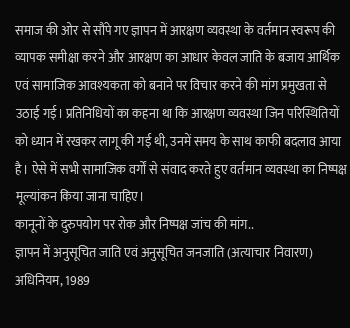समाज की ओर से सौंपे गए ज्ञापन में आरक्षण व्यवस्था के वर्तमान स्वरूप की व्यापक समीक्षा करने और आरक्षण का आधार केवल जाति के बजाय आर्थिक एवं सामाजिक आवश्यकता को बनाने पर विचार करने की मांग प्रमुखता से उठाई गई। प्रतिनिधियों का कहना था कि आरक्षण व्यवस्था जिन परिस्थितियों को ध्यान में रखकर लागू की गई थी, उनमें समय के साथ काफी बदलाव आया है। ऐसे में सभी सामाजिक वर्गों से संवाद करते हुए वर्तमान व्यवस्था का निष्पक्ष मूल्यांकन किया जाना चाहिए।
कानूनों के दुरुपयोग पर रोक और निष्पक्ष जांच की मांग..
ज्ञापन में अनुसूचित जाति एवं अनुसूचित जनजाति (अत्याचार निवारण) अधिनियम, 1989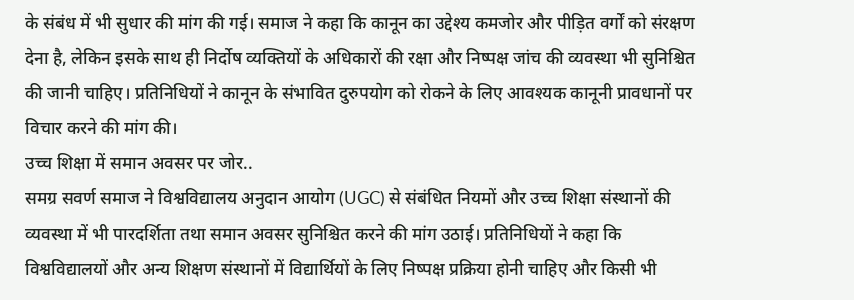के संबंध में भी सुधार की मांग की गई। समाज ने कहा कि कानून का उद्देश्य कमजोर और पीड़ित वर्गों को संरक्षण देना है, लेकिन इसके साथ ही निर्दोष व्यक्तियों के अधिकारों की रक्षा और निष्पक्ष जांच की व्यवस्था भी सुनिश्चित की जानी चाहिए। प्रतिनिधियों ने कानून के संभावित दुरुपयोग को रोकने के लिए आवश्यक कानूनी प्रावधानों पर विचार करने की मांग की।
उच्च शिक्षा में समान अवसर पर जोर..
समग्र सवर्ण समाज ने विश्वविद्यालय अनुदान आयोग (UGC) से संबंधित नियमों और उच्च शिक्षा संस्थानों की व्यवस्था में भी पारदर्शिता तथा समान अवसर सुनिश्चित करने की मांग उठाई। प्रतिनिधियों ने कहा कि विश्वविद्यालयों और अन्य शिक्षण संस्थानों में विद्यार्थियों के लिए निष्पक्ष प्रक्रिया होनी चाहिए और किसी भी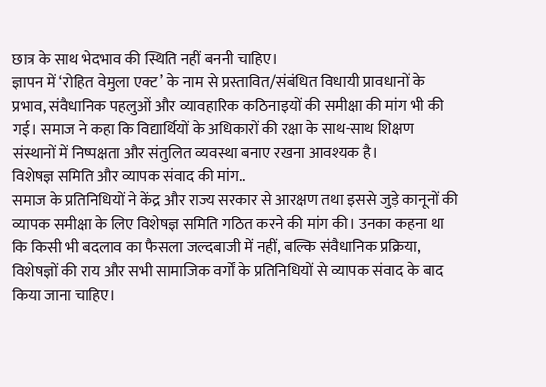छात्र के साथ भेदभाव की स्थिति नहीं बननी चाहिए।
ज्ञापन में ‘रोहित वेमुला एक्ट’ के नाम से प्रस्तावित/संबंधित विधायी प्रावधानों के प्रभाव, संवैधानिक पहलुओं और व्यावहारिक कठिनाइयों की समीक्षा की मांग भी की गई। समाज ने कहा कि विद्यार्थियों के अधिकारों की रक्षा के साथ-साथ शिक्षण संस्थानों में निष्पक्षता और संतुलित व्यवस्था बनाए रखना आवश्यक है।
विशेषज्ञ समिति और व्यापक संवाद की मांग..
समाज के प्रतिनिधियों ने केंद्र और राज्य सरकार से आरक्षण तथा इससे जुड़े कानूनों की व्यापक समीक्षा के लिए विशेषज्ञ समिति गठित करने की मांग की। उनका कहना था कि किसी भी बदलाव का फैसला जल्दबाजी में नहीं, बल्कि संवैधानिक प्रक्रिया, विशेषज्ञों की राय और सभी सामाजिक वर्गों के प्रतिनिधियों से व्यापक संवाद के बाद किया जाना चाहिए।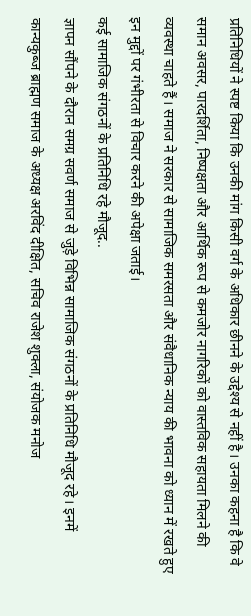प्रतिनिधियों ने स्पष्ट किया कि उनकी मांग किसी वर्ग के अधिकार छीनने के उद्देश्य से नहीं है। उनका कहना है कि वे समान अवसर, पारदर्शिता, निष्पक्षता और आर्थिक रूप से कमजोर नागरिकों को वास्तविक सहायता मिलने की व्यवस्था चाहते हैं। समाज ने सरकार से सामाजिक समरसता और संवैधानिक न्याय की भावना को ध्यान में रखते हुए इन मुद्दों पर गंभीरता से विचार करने की अपेक्षा जताई।
कई सामाजिक संगठनों के प्रतिनिधि रहे मौजूद..
ज्ञापन सौंपने के दौरान समग्र सवर्ण समाज से जुड़े विभिन्न सामाजिक संगठनों के प्रतिनिधि मौजूद रहे। इनमें कान्यकुब्ज ब्राह्मण समाज के अध्यक्ष अरविंद दीक्षित, सचिव राजेश शुक्ला, संयोजक मनोज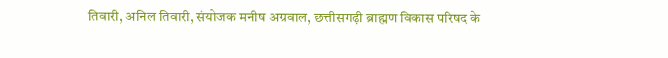तिवारी, अनिल तिवारी, संयोजक मनीष अग्रवाल, छत्तीसगढ़ी ब्राह्मण विकास परिषद के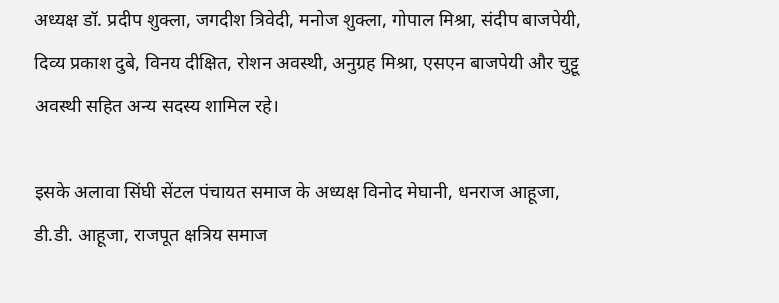अध्यक्ष डॉ. प्रदीप शुक्ला, जगदीश त्रिवेदी, मनोज शुक्ला, गोपाल मिश्रा, संदीप बाजपेयी, दिव्य प्रकाश दुबे, विनय दीक्षित, रोशन अवस्थी, अनुग्रह मिश्रा, एसएन बाजपेयी और चुट्टू अवस्थी सहित अन्य सदस्य शामिल रहे।

इसके अलावा सिंघी सेंटल पंचायत समाज के अध्यक्ष विनोद मेघानी, धनराज आहूजा, डी.डी. आहूजा, राजपूत क्षत्रिय समाज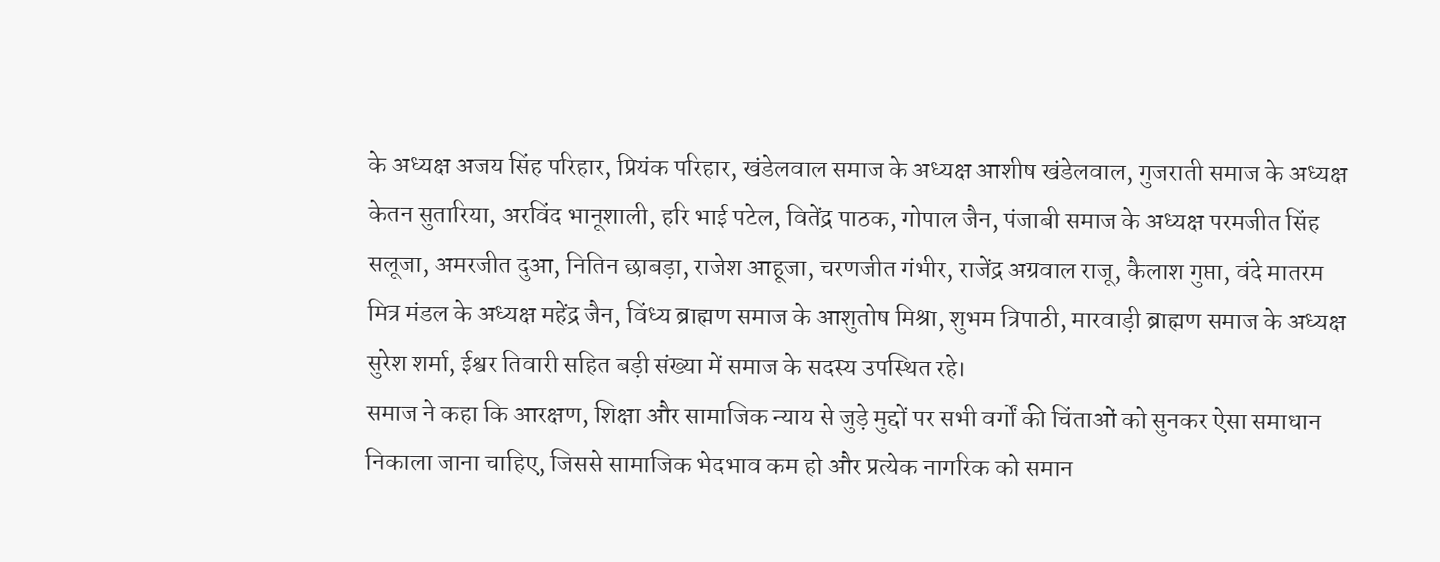के अध्यक्ष अजय सिंह परिहार, प्रियंक परिहार, खंडेलवाल समाज के अध्यक्ष आशीष खंडेलवाल, गुजराती समाज के अध्यक्ष केतन सुतारिया, अरविंद भानूशाली, हरि भाई पटेल, वितेंद्र पाठक, गोपाल जैन, पंजाबी समाज के अध्यक्ष परमजीत सिंह सलूजा, अमरजीत दुआ, नितिन छाबड़ा, राजेश आहूजा, चरणजीत गंभीर, राजेंद्र अग्रवाल राजू, कैलाश गुप्ता, वंदे मातरम मित्र मंडल के अध्यक्ष महेंद्र जैन, विंध्य ब्राह्मण समाज के आशुतोष मिश्रा, शुभम त्रिपाठी, मारवाड़ी ब्राह्मण समाज के अध्यक्ष सुरेश शर्मा, ईश्वर तिवारी सहित बड़ी संख्या में समाज के सदस्य उपस्थित रहे।
समाज ने कहा कि आरक्षण, शिक्षा और सामाजिक न्याय से जुड़े मुद्दों पर सभी वर्गों की चिंताओं को सुनकर ऐसा समाधान निकाला जाना चाहिए, जिससे सामाजिक भेदभाव कम हो और प्रत्येक नागरिक को समान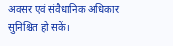अवसर एवं संवैधानिक अधिकार सुनिश्चित हो सकें।